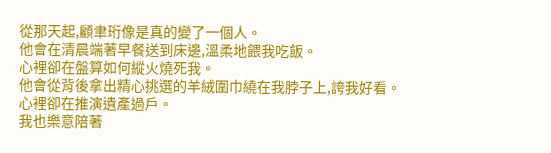從那天起,顧聿珩像是真的變了一個人。
他會在清晨端著早餐送到床邊,溫柔地餵我吃飯。
心裡卻在盤算如何縱火燒死我。
他會從背後拿出精心挑選的羊絨圍巾繞在我脖子上,誇我好看。
心裡卻在推演遺產過戶。
我也樂意陪著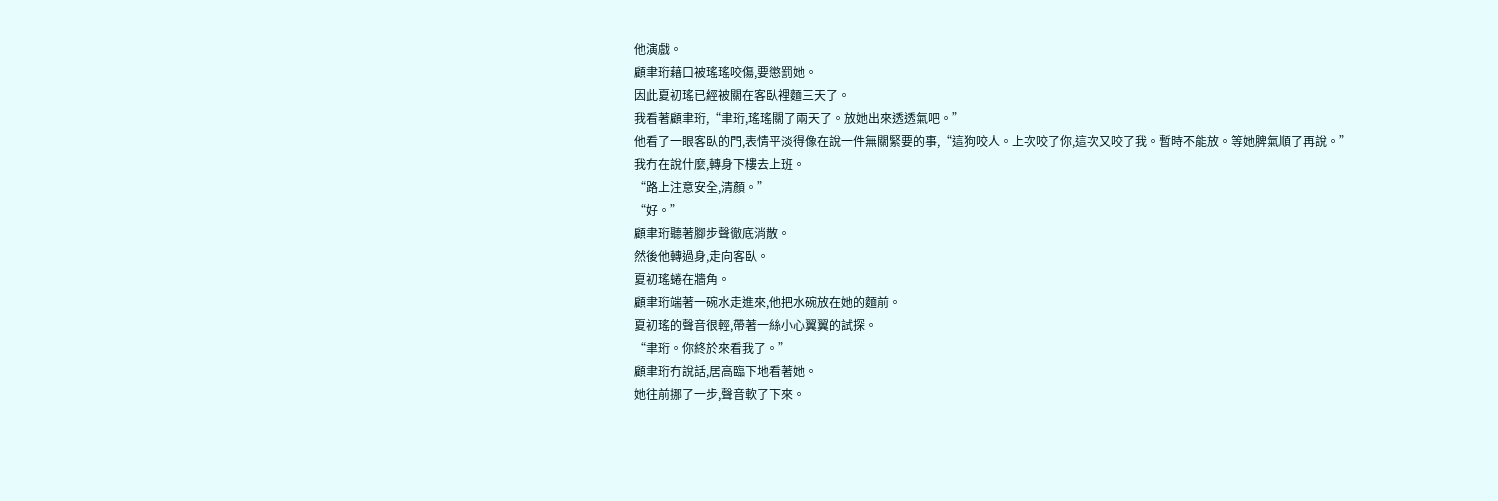他演戲。
顧聿珩藉口被瑤瑤咬傷,要懲罰她。
因此夏初瑤已經被關在客臥裡麵三天了。
我看著顧聿珩,“聿珩,瑤瑤關了兩天了。放她出來透透氣吧。”
他看了一眼客臥的門,表情平淡得像在說一件無關緊要的事,“這狗咬人。上次咬了你,這次又咬了我。暫時不能放。等她脾氣順了再說。”
我冇在說什麼,轉身下樓去上班。
“路上注意安全,清顏。”
“好。”
顧聿珩聽著腳步聲徹底消散。
然後他轉過身,走向客臥。
夏初瑤蜷在牆角。
顧聿珩端著一碗水走進來,他把水碗放在她的麵前。
夏初瑤的聲音很輕,帶著一絲小心翼翼的試探。
“聿珩。你終於來看我了。”
顧聿珩冇說話,居高臨下地看著她。
她往前挪了一步,聲音軟了下來。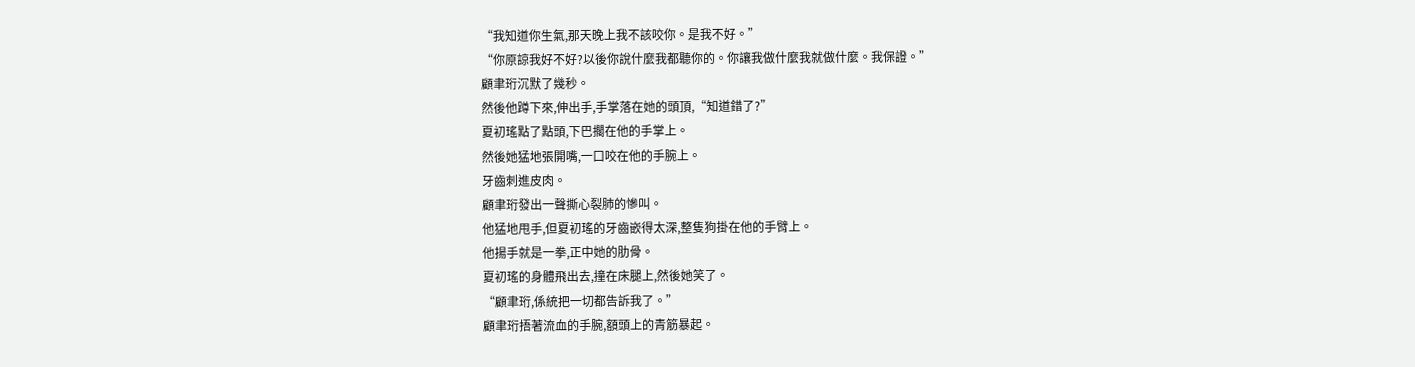“我知道你生氣,那天晚上我不該咬你。是我不好。”
“你原諒我好不好?以後你說什麼我都聽你的。你讓我做什麼我就做什麼。我保證。”
顧聿珩沉默了幾秒。
然後他蹲下來,伸出手,手掌落在她的頭頂,“知道錯了?”
夏初瑤點了點頭,下巴擱在他的手掌上。
然後她猛地張開嘴,一口咬在他的手腕上。
牙齒刺進皮肉。
顧聿珩發出一聲撕心裂肺的慘叫。
他猛地甩手,但夏初瑤的牙齒嵌得太深,整隻狗掛在他的手臂上。
他揚手就是一拳,正中她的肋骨。
夏初瑤的身體飛出去,撞在床腿上,然後她笑了。
“顧聿珩,係統把一切都告訴我了。”
顧聿珩捂著流血的手腕,額頭上的青筋暴起。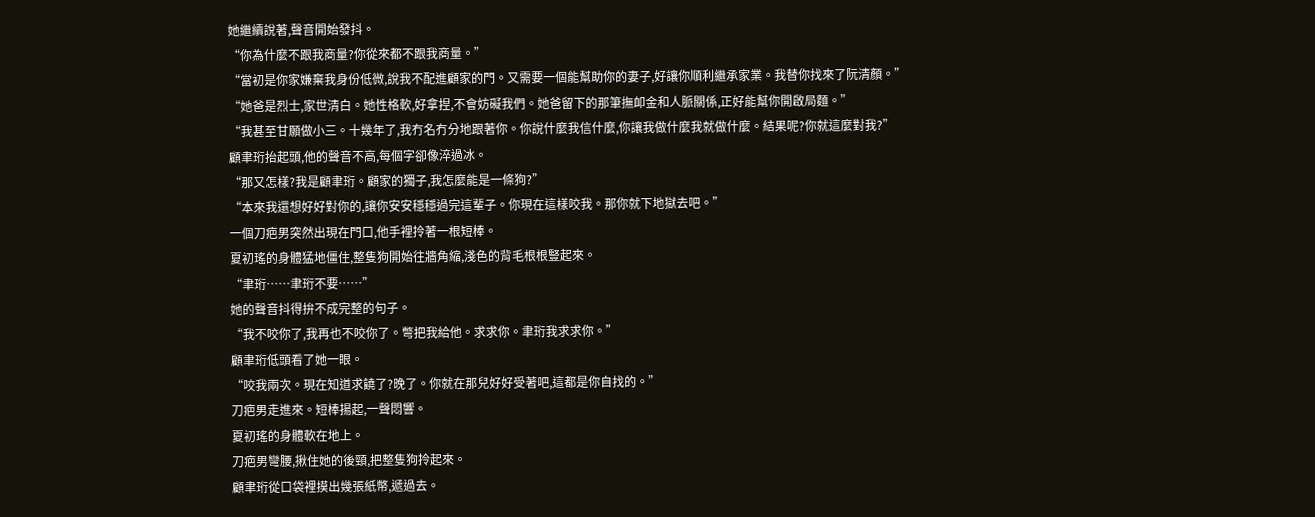她繼續說著,聲音開始發抖。
“你為什麼不跟我商量?你從來都不跟我商量。”
“當初是你家嫌棄我身份低微,說我不配進顧家的門。又需要一個能幫助你的妻子,好讓你順利繼承家業。我替你找來了阮清顏。”
“她爸是烈士,家世清白。她性格軟,好拿捏,不會妨礙我們。她爸留下的那筆撫卹金和人脈關係,正好能幫你開啟局麵。”
“我甚至甘願做小三。十幾年了,我冇名冇分地跟著你。你說什麼我信什麼,你讓我做什麼我就做什麼。結果呢?你就這麼對我?”
顧聿珩抬起頭,他的聲音不高,每個字卻像淬過冰。
“那又怎樣?我是顧聿珩。顧家的獨子,我怎麼能是一條狗?”
“本來我還想好好對你的,讓你安安穩穩過完這輩子。你現在這樣咬我。那你就下地獄去吧。”
一個刀疤男突然出現在門口,他手裡拎著一根短棒。
夏初瑤的身體猛地僵住,整隻狗開始往牆角縮,淺色的背毛根根豎起來。
“聿珩……聿珩不要……”
她的聲音抖得拚不成完整的句子。
“我不咬你了,我再也不咬你了。彆把我給他。求求你。聿珩我求求你。”
顧聿珩低頭看了她一眼。
“咬我兩次。現在知道求饒了?晚了。你就在那兒好好受著吧,這都是你自找的。”
刀疤男走進來。短棒揚起,一聲悶響。
夏初瑤的身體軟在地上。
刀疤男彎腰,揪住她的後頸,把整隻狗拎起來。
顧聿珩從口袋裡摸出幾張紙幣,遞過去。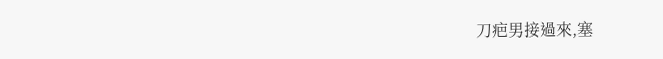刀疤男接過來,塞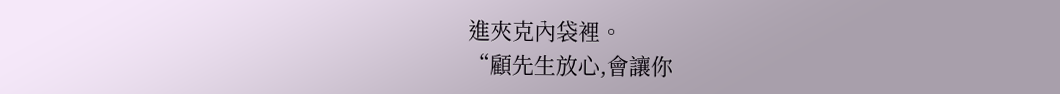進夾克內袋裡。
“顧先生放心,會讓你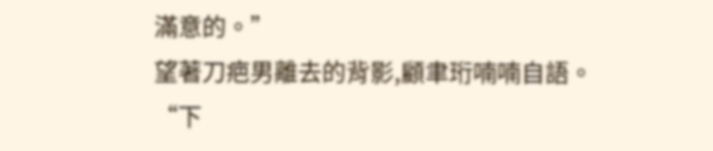滿意的。”
望著刀疤男離去的背影,顧聿珩喃喃自語。
“下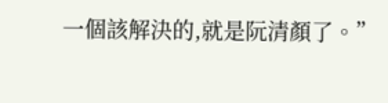一個該解決的,就是阮清顏了。”